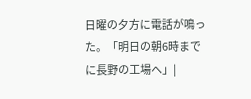日曜の夕方に電話が鳴った。「明日の朝6時までに長野の工場へ」|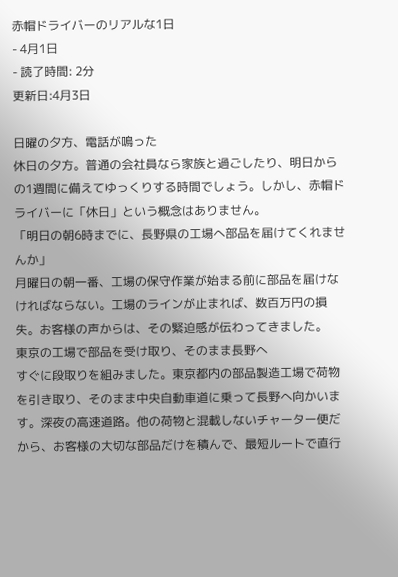赤帽ドライバーのリアルな1日
- 4月1日
- 読了時間: 2分
更新日:4月3日

日曜の夕方、電話が鳴った
休日の夕方。普通の会社員なら家族と過ごしたり、明日からの1週間に備えてゆっくりする時間でしょう。しかし、赤帽ドライバーに「休日」という概念はありません。
「明日の朝6時までに、長野県の工場へ部品を届けてくれませんか」
月曜日の朝一番、工場の保守作業が始まる前に部品を届けなければならない。工場のラインが止まれば、数百万円の損失。お客様の声からは、その緊迫感が伝わってきました。
東京の工場で部品を受け取り、そのまま長野へ
すぐに段取りを組みました。東京都内の部品製造工場で荷物を引き取り、そのまま中央自動車道に乗って長野へ向かいます。深夜の高速道路。他の荷物と混載しないチャーター便だから、お客様の大切な部品だけを積んで、最短ルートで直行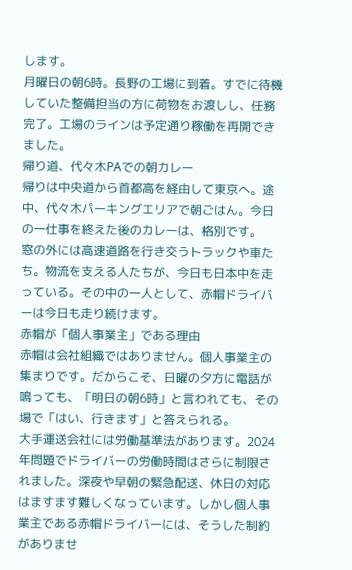します。
月曜日の朝6時。長野の工場に到着。すでに待機していた整備担当の方に荷物をお渡しし、任務完了。工場のラインは予定通り稼働を再開できました。
帰り道、代々木PAでの朝カレー
帰りは中央道から首都高を経由して東京へ。途中、代々木パーキングエリアで朝ごはん。今日の一仕事を終えた後のカレーは、格別です。
窓の外には高速道路を行き交うトラックや車たち。物流を支える人たちが、今日も日本中を走っている。その中の一人として、赤帽ドライバーは今日も走り続けます。
赤帽が「個人事業主」である理由
赤帽は会社組織ではありません。個人事業主の集まりです。だからこそ、日曜の夕方に電話が鳴っても、「明日の朝6時」と言われても、その場で「はい、行きます」と答えられる。
大手運送会社には労働基準法があります。2024年問題でドライバーの労働時間はさらに制限されました。深夜や早朝の緊急配送、休日の対応はますます難しくなっています。しかし個人事業主である赤帽ドライバーには、そうした制約がありませ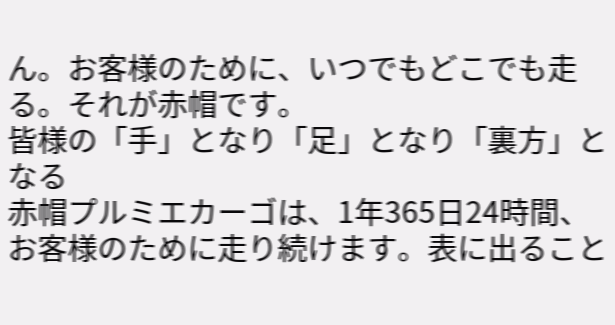ん。お客様のために、いつでもどこでも走る。それが赤帽です。
皆様の「手」となり「足」となり「裏方」となる
赤帽プルミエカーゴは、1年365日24時間、お客様のために走り続けます。表に出ること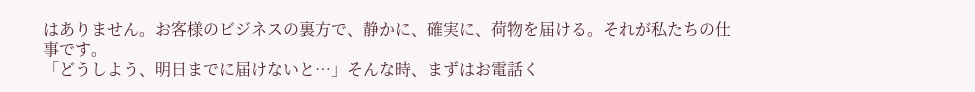はありません。お客様のビジネスの裏方で、静かに、確実に、荷物を届ける。それが私たちの仕事です。
「どうしよう、明日までに届けないと…」そんな時、まずはお電話く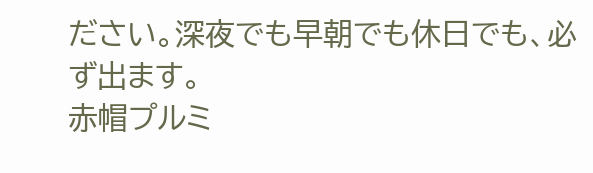ださい。深夜でも早朝でも休日でも、必ず出ます。
赤帽プルミ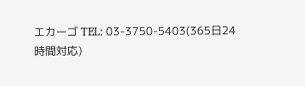エカーゴ TEL: 03-3750-5403(365日24時間対応)